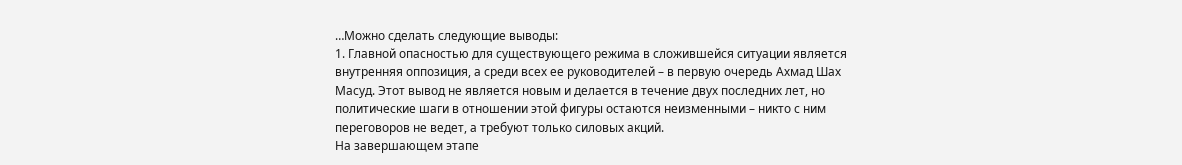…Можно сделать следующие выводы:
1. Главной опасностью для существующего режима в сложившейся ситуации является внутренняя оппозиция, а среди всех ее руководителей – в первую очередь Ахмад Шах Масуд. Этот вывод не является новым и делается в течение двух последних лет, но политические шаги в отношении этой фигуры остаются неизменными – никто с ним переговоров не ведет, а требуют только силовых акций.
На завершающем этапе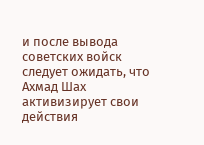и после вывода советских войск следует ожидать, что Ахмад Шах активизирует свои действия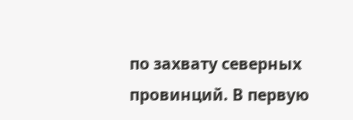по захвату северных провинций. В первую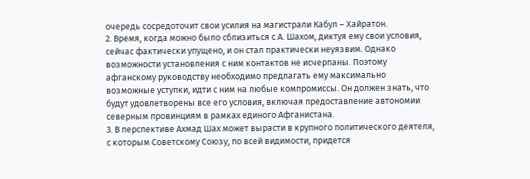очередь сосредоточит свои усилия на магистрали Кабул – Хайратон.
2. Время, когда можно было сблизиться с А. Шахом, диктуя ему свои условия, сейчас фактически упущено, и он стал практически неуязвим. Однако возможности установления с ним контактов не исчерпаны. Поэтому афганскому руководству необходимо предлагать ему максимально возможные уступки, идти с ним на любые компромиссы. Он должен знать, что будут удовлетворены все его условия, включая предоставление автономии северным провинциям в рамках единого Афганистана.
3. В перспективе Ахмад Шах может вырасти в крупного политического деятеля, с которым Советскому Союзу, по всей видимости, придется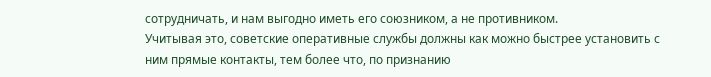сотрудничать, и нам выгодно иметь его союзником, а не противником.
Учитывая это, советские оперативные службы должны как можно быстрее установить с ним прямые контакты, тем более что, по признанию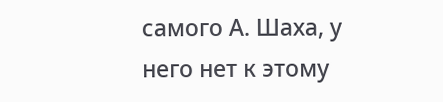самого А. Шаха, у него нет к этому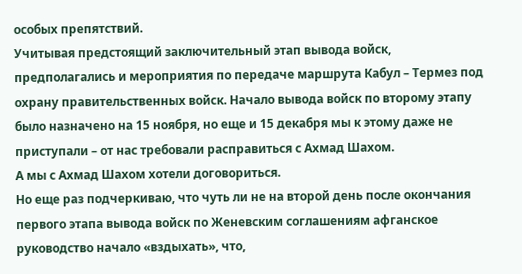особых препятствий.
Учитывая предстоящий заключительный этап вывода войск, предполагались и мероприятия по передаче маршрута Кабул – Термез под охрану правительственных войск. Начало вывода войск по второму этапу было назначено на 15 ноября, но еще и 15 декабря мы к этому даже не приступали – от нас требовали расправиться с Ахмад Шахом.
А мы с Ахмад Шахом хотели договориться.
Но еще раз подчеркиваю, что чуть ли не на второй день после окончания первого этапа вывода войск по Женевским соглашениям афганское руководство начало «вздыхать», что,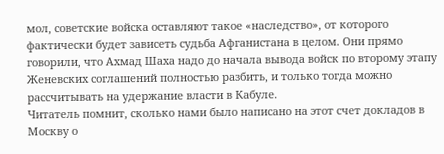мол, советские войска оставляют такое «наследство», от которого фактически будет зависеть судьба Афганистана в целом. Они прямо говорили, что Ахмад Шаха надо до начала вывода войск по второму этапу Женевских соглашений полностью разбить, и только тогда можно рассчитывать на удержание власти в Кабуле.
Читатель помнит, сколько нами было написано на этот счет докладов в Москву о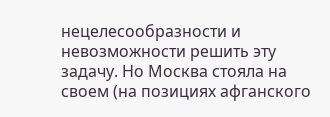нецелесообразности и невозможности решить эту задачу. Но Москва стояла на своем (на позициях афганского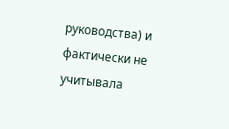руководства) и фактически не учитывала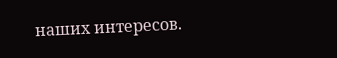наших интересов.